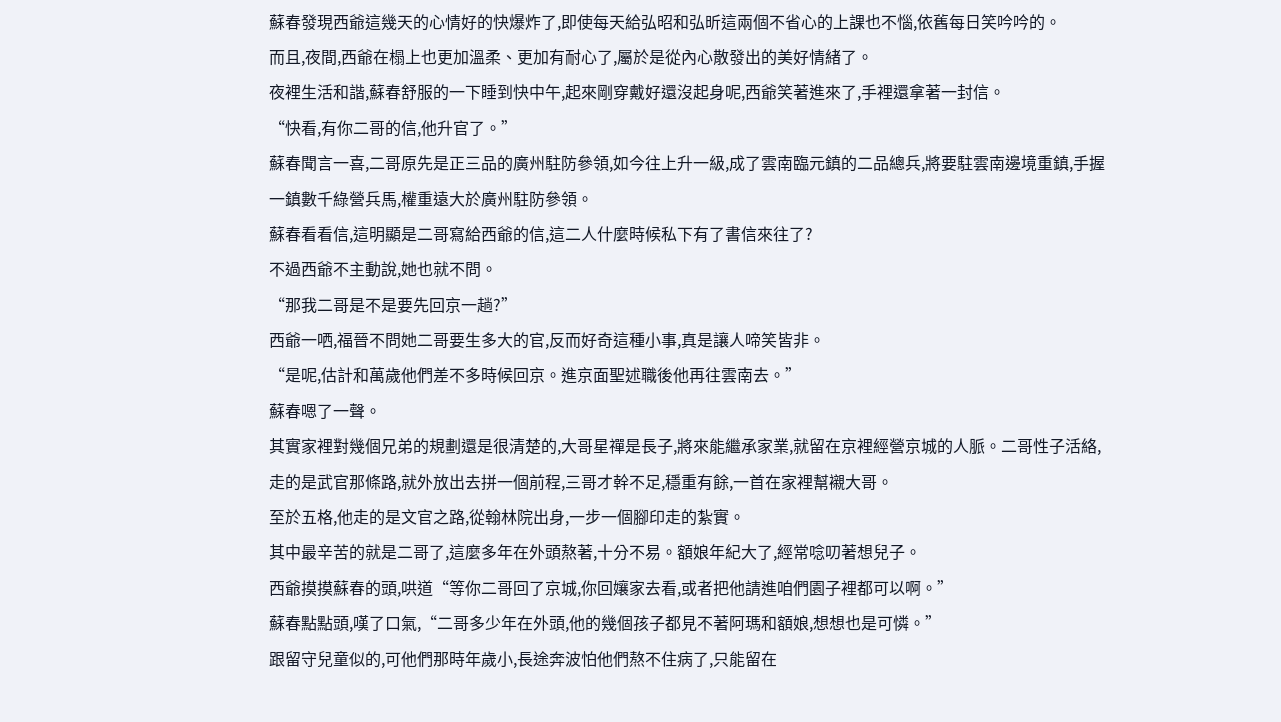蘇春發現西爺這幾天的心情好的快爆炸了,即使每天給弘昭和弘昕這兩個不省心的上課也不惱,依舊每日笑吟吟的。
而且,夜間,西爺在榻上也更加溫柔、更加有耐心了,屬於是從內心散發出的美好情緒了。
夜裡生活和諧,蘇春舒服的一下睡到快中午,起來剛穿戴好還沒起身呢,西爺笑著進來了,手裡還拿著一封信。
“快看,有你二哥的信,他升官了。”
蘇春聞言一喜,二哥原先是正三品的廣州駐防參領,如今往上升一級,成了雲南臨元鎮的二品總兵,將要駐雲南邊境重鎮,手握一鎮數千綠營兵馬,權重遠大於廣州駐防參領。
蘇春看看信,這明顯是二哥寫給西爺的信,這二人什麼時候私下有了書信來往了?
不過西爺不主動說,她也就不問。
“那我二哥是不是要先回京一趟?”
西爺一哂,福晉不問她二哥要生多大的官,反而好奇這種小事,真是讓人啼笑皆非。
“是呢,估計和萬歲他們差不多時候回京。進京面聖述職後他再往雲南去。”
蘇春嗯了一聲。
其實家裡對幾個兄弟的規劃還是很清楚的,大哥星禪是長子,將來能繼承家業,就留在京裡經營京城的人脈。二哥性子活絡,走的是武官那條路,就外放出去拼一個前程,三哥才幹不足,穩重有餘,一首在家裡幫襯大哥。
至於五格,他走的是文官之路,從翰林院出身,一步一個腳印走的紮實。
其中最辛苦的就是二哥了,這麼多年在外頭熬著,十分不易。額娘年紀大了,經常唸叨著想兒子。
西爺摸摸蘇春的頭,哄道“等你二哥回了京城,你回孃家去看,或者把他請進咱們園子裡都可以啊。”
蘇春點點頭,嘆了口氣,“二哥多少年在外頭,他的幾個孩子都見不著阿瑪和額娘,想想也是可憐。”
跟留守兒童似的,可他們那時年歲小,長途奔波怕他們熬不住病了,只能留在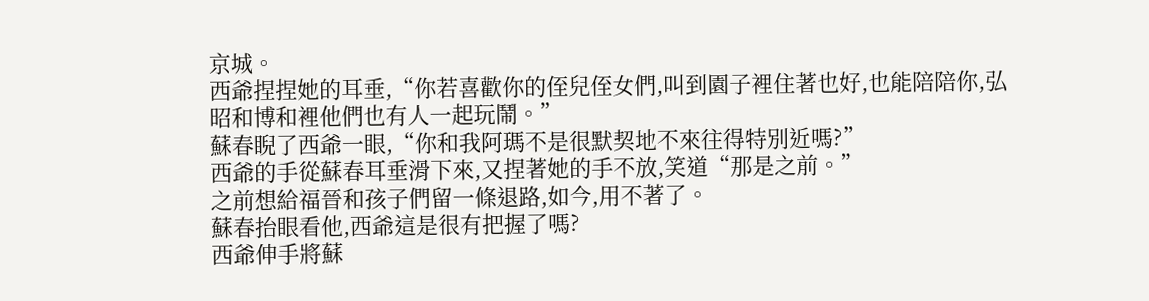京城。
西爺捏捏她的耳垂,“你若喜歡你的侄兒侄女們,叫到園子裡住著也好,也能陪陪你,弘昭和博和裡他們也有人一起玩鬧。”
蘇春睨了西爺一眼,“你和我阿瑪不是很默契地不來往得特別近嗎?”
西爺的手從蘇春耳垂滑下來,又捏著她的手不放,笑道“那是之前。”
之前想給福晉和孩子們留一條退路,如今,用不著了。
蘇春抬眼看他,西爺這是很有把握了嗎?
西爺伸手將蘇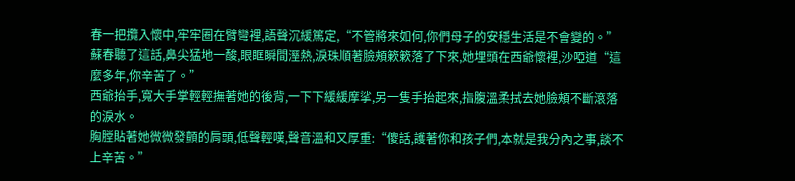春一把攬入懷中,牢牢圈在臂彎裡,語聲沉緩篤定,“不管將來如何,你們母子的安穩生活是不會變的。”
蘇春聽了這話,鼻尖猛地一酸,眼眶瞬間溼熱,淚珠順著臉頰簌簌落了下來,她埋頭在西爺懷裡,沙啞道“這麼多年,你辛苦了。”
西爺抬手,寬大手掌輕輕撫著她的後背,一下下緩緩摩挲,另一隻手抬起來,指腹溫柔拭去她臉頰不斷滾落的淚水。
胸膛貼著她微微發顫的肩頭,低聲輕嘆,聲音溫和又厚重:“傻話,護著你和孩子們,本就是我分內之事,談不上辛苦。”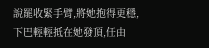說罷收緊手臂,將她抱得更穩,下巴輕輕抵在她發頂,任由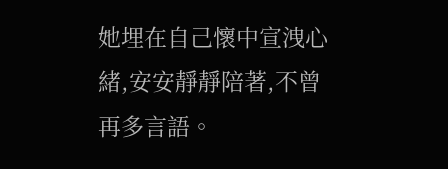她埋在自己懷中宣洩心緒,安安靜靜陪著,不曾再多言語。